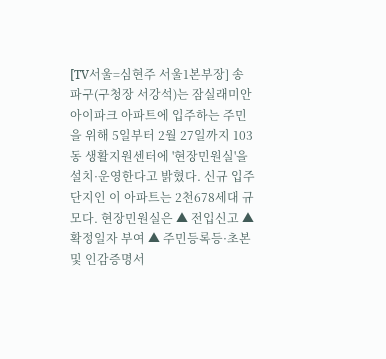[TV서울=심현주 서울1본부장] 송파구(구청장 서강석)는 잠실래미안아이파크 아파트에 입주하는 주민을 위해 5일부터 2월 27일까지 103동 생활지원센터에 '현장민원실'을 설치·운영한다고 밝혔다. 신규 입주 단지인 이 아파트는 2천678세대 규모다. 현장민원실은 ▲ 전입신고 ▲ 확정일자 부여 ▲ 주민등록등·초본 및 인감증명서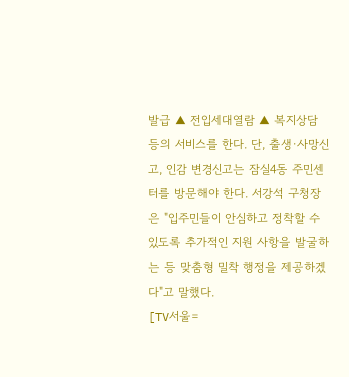발급 ▲ 전입세대열람 ▲ 복지상담 등의 서비스를 한다. 단, 출생·사망신고, 인감 변경신고는 잠실4동 주민센터를 방문해야 한다. 서강석 구청장은 "입주민들이 안심하고 정착할 수 있도록 추가적인 지원 사항을 발굴하는 등 맞춤형 밀착 행정을 제공하겠다"고 말했다.
[TV서울=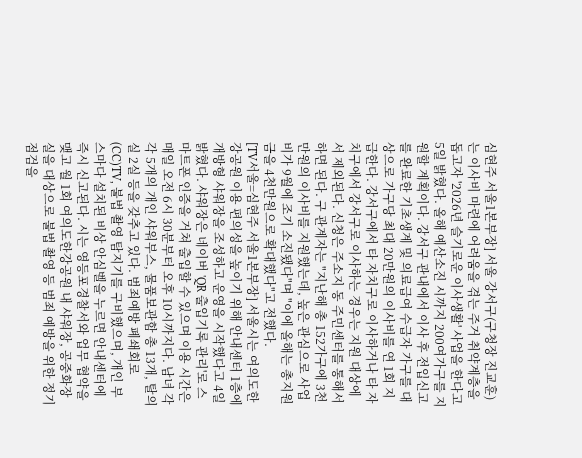심현주 서울1본부장] 서울 강서구(구청장 진교훈)는 이사비 마련에 어려움을 겪는 주거 취약계층을 돕고자 '2026년 슬기로운 이사생활' 사업을 한다고 5일 밝혔다. 올해 예산소진 시까지 200여가구를 지원할 계획이다. 강서구 관내에서 이사 후 전입신고를 완료한 기초생계 및 의료급여 수급자 가구를 대상으로 가구당 최대 20만원의 이사비를 연 1회 지급한다. 강서구에서 타 자치구로 이사하거나 타 자치구에서 강서구로 이사하는 경우는 지원 대상에서 제외된다. 신청은 주소지 동 주민센터를 통해서 하면 된다. 구 관계자는 "지난해 총 152가구에 3천만원의 이사비를 지원했는데, 높은 관심으로 사업비가 9월에 조기 소진됐다"며 "이에 올해는 총지원금을 4천만원으로 확대했다"고 전했다.
[TV서울=심현주 서울1본부장] 서울시는 여의도한강공원 이용 편의성을 높이기 위해 안내센터 1층에 개방형 샤워장을 조성하고 운영을 시작했다고 4일 밝혔다. 샤워장은 네이버 'QR 출입기록 관리'로 스마트폰 인증을 거쳐 출입할 수 있으며 이용 시간은 매일 오전 6시 30분부터 오후 10시까지다. 남녀 각각 5개의 개인 샤워부스, 물품보관함 총 13개, 탈의실 2실 등을 갖추고 있다. 범죄예방 폐쇄회로(CC)TV, 불법 촬영 탐지기를 구비했으며, 개인 부스마다 설치된 비상 안심벨을 누르면 안내센터에 즉시 신고된다. 시는 영등포경찰서와 업무 협약을 맺고 월 1회 여의도한강공원 내 샤워장, 공중화장실을 대상으로 불법 촬영 등 범죄 예방을 위한 정기 점검을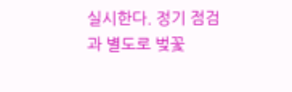실시한다. 정기 점검과 별도로 벚꽃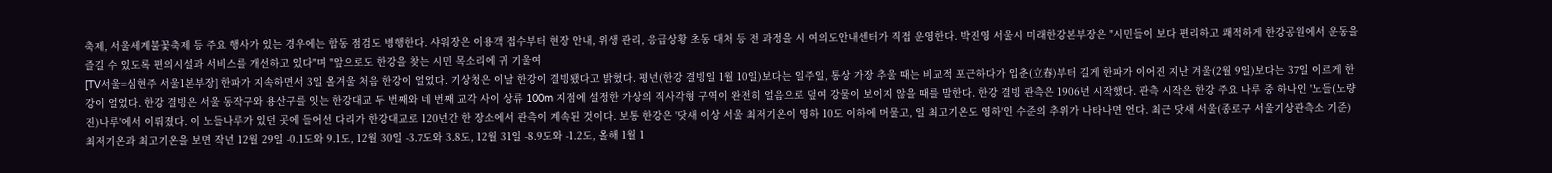축제, 서울세계불꽃축제 등 주요 행사가 있는 경우에는 합동 점검도 병행한다. 샤워장은 이용객 접수부터 현장 안내, 위생 관리, 응급상황 초동 대처 등 전 과정을 시 여의도안내센터가 직접 운영한다. 박진영 서울시 미래한강본부장은 "시민들이 보다 편리하고 쾌적하게 한강공원에서 운동을 즐길 수 있도록 편의시설과 서비스를 개선하고 있다"며 "앞으로도 한강을 찾는 시민 목소리에 귀 기울여
[TV서울=심현주 서울1본부장] 한파가 지속하면서 3일 올겨울 처음 한강이 얼었다. 기상청은 이날 한강이 결빙됐다고 밝혔다. 평년(한강 결빙일 1월 10일)보다는 일주일, 통상 가장 추울 때는 비교적 포근하다가 입춘(立春)부터 길게 한파가 이어진 지난 겨울(2월 9일)보다는 37일 이르게 한강이 얼었다. 한강 결빙은 서울 동작구와 용산구를 잇는 한강대교 두 번째와 네 번째 교각 사이 상류 100m 지점에 설정한 가상의 직사각형 구역이 완전히 얼음으로 덮여 강물이 보이지 않을 때를 말한다. 한강 결빙 관측은 1906년 시작했다. 관측 시작은 한강 주요 나루 중 하나인 '노들(노량진)나루'에서 이뤄졌다. 이 노들나루가 있던 곳에 들어선 다리가 한강대교로 120년간 한 장소에서 관측이 계속된 것이다. 보통 한강은 '닷새 이상 서울 최저기온이 영하 10도 이하에 머물고, 일 최고기온도 영하'인 수준의 추위가 나타나면 언다. 최근 닷새 서울(종로구 서울기상관측소 기준) 최저기온과 최고기온을 보면 작년 12월 29일 -0.1도와 9.1도, 12월 30일 -3.7도와 3.8도, 12월 31일 -8.9도와 -1.2도, 올해 1월 1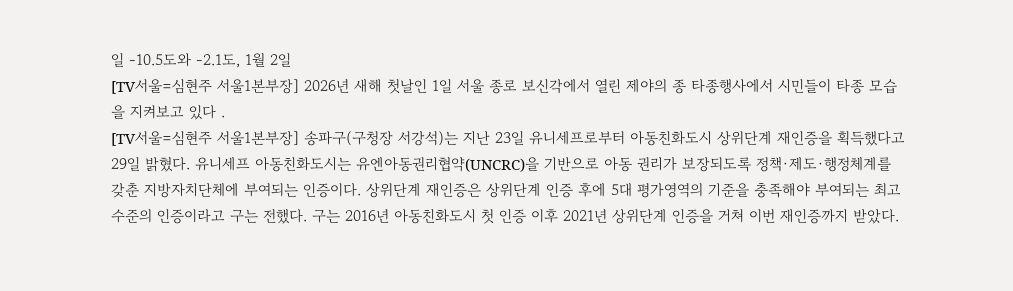일 -10.5도와 -2.1도, 1월 2일
[TV서울=심현주 서울1본부장] 2026년 새해 첫날인 1일 서울 종로 보신각에서 열린 제야의 종 타종행사에서 시민들이 타종 모습을 지켜보고 있다 .
[TV서울=심현주 서울1본부장] 송파구(구청장 서강석)는 지난 23일 유니세프로부터 아동친화도시 상위단계 재인증을 획득했다고 29일 밝혔다. 유니세프 아동친화도시는 유엔아동권리협약(UNCRC)을 기반으로 아동 권리가 보장되도록 정책·제도·행정체계를 갖춘 지방자치단체에 부여되는 인증이다. 상위단계 재인증은 상위단계 인증 후에 5대 평가영역의 기준을 충족해야 부여되는 최고 수준의 인증이라고 구는 전했다. 구는 2016년 아동친화도시 첫 인증 이후 2021년 상위단계 인증을 거쳐 이번 재인증까지 받았다.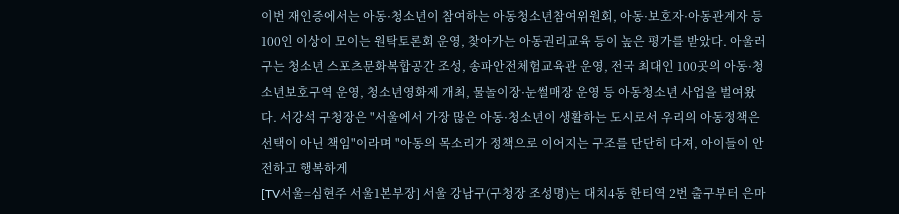이번 재인증에서는 아동·청소년이 참여하는 아동청소년참여위원회, 아동·보호자·아동관계자 등 100인 이상이 모이는 원탁토론회 운영, 찾아가는 아동권리교육 등이 높은 평가를 받았다. 아울러 구는 청소년 스포츠문화복합공간 조성, 송파안전체험교육관 운영, 전국 최대인 100곳의 아동·청소년보호구역 운영, 청소년영화제 개최, 물놀이장·눈썰매장 운영 등 아동청소년 사업을 벌여왔다. 서강석 구청장은 "서울에서 가장 많은 아동·청소년이 생활하는 도시로서 우리의 아동정책은 선택이 아닌 책임"이라며 "아동의 목소리가 정책으로 이어지는 구조를 단단히 다져, 아이들이 안전하고 행복하게
[TV서울=심현주 서울1본부장] 서울 강남구(구청장 조성명)는 대치4동 한티역 2번 출구부터 은마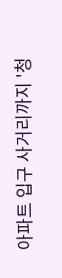아파트 입구 사거리까지 '청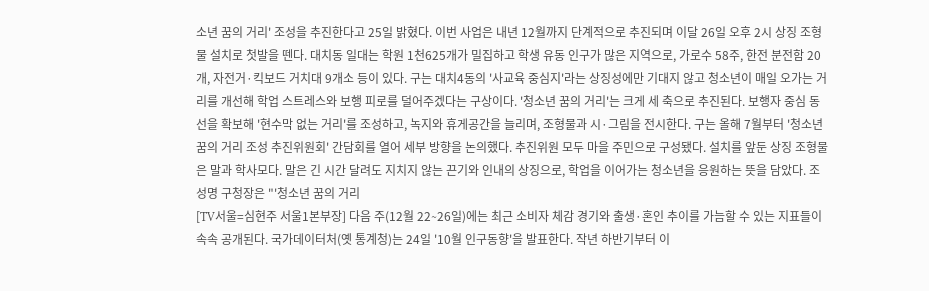소년 꿈의 거리' 조성을 추진한다고 25일 밝혔다. 이번 사업은 내년 12월까지 단계적으로 추진되며 이달 26일 오후 2시 상징 조형물 설치로 첫발을 뗀다. 대치동 일대는 학원 1천625개가 밀집하고 학생 유동 인구가 많은 지역으로, 가로수 58주, 한전 분전함 20개, 자전거·킥보드 거치대 9개소 등이 있다. 구는 대치4동의 '사교육 중심지'라는 상징성에만 기대지 않고 청소년이 매일 오가는 거리를 개선해 학업 스트레스와 보행 피로를 덜어주겠다는 구상이다. '청소년 꿈의 거리'는 크게 세 축으로 추진된다. 보행자 중심 동선을 확보해 '현수막 없는 거리'를 조성하고, 녹지와 휴게공간을 늘리며, 조형물과 시·그림을 전시한다. 구는 올해 7월부터 '청소년 꿈의 거리 조성 추진위원회' 간담회를 열어 세부 방향을 논의했다. 추진위원 모두 마을 주민으로 구성됐다. 설치를 앞둔 상징 조형물은 말과 학사모다. 말은 긴 시간 달려도 지치지 않는 끈기와 인내의 상징으로, 학업을 이어가는 청소년을 응원하는 뜻을 담았다. 조성명 구청장은 "'청소년 꿈의 거리
[TV서울=심현주 서울1본부장] 다음 주(12월 22∼26일)에는 최근 소비자 체감 경기와 출생·혼인 추이를 가늠할 수 있는 지표들이 속속 공개된다. 국가데이터처(옛 통계청)는 24일 '10월 인구동향'을 발표한다. 작년 하반기부터 이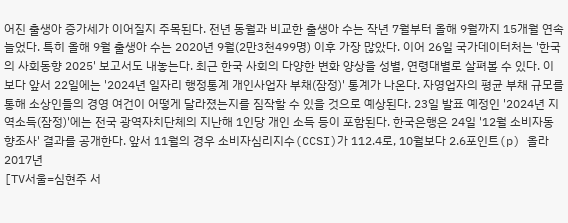어진 출생아 증가세가 이어질지 주목된다. 전년 동월과 비교한 출생아 수는 작년 7월부터 올해 9월까지 15개월 연속 늘었다. 특히 올해 9월 출생아 수는 2020년 9월(2만3천499명) 이후 가장 많았다. 이어 26일 국가데이터처는 '한국의 사회동향 2025' 보고서도 내놓는다. 최근 한국 사회의 다양한 변화 양상을 성별, 연령대별로 살펴볼 수 있다. 이보다 앞서 22일에는 '2024년 일자리 행정통계 개인사업자 부채(잠정)' 통계가 나온다. 자영업자의 평균 부채 규모를 통해 소상인들의 경영 여건이 어떻게 달라졌는지를 짐작할 수 있을 것으로 예상된다. 23일 발표 예정인 '2024년 지역소득(잠정)'에는 전국 광역자치단체의 지난해 1인당 개인 소득 등이 포함된다. 한국은행은 24일 '12월 소비자동향조사' 결과를 공개한다. 앞서 11월의 경우 소비자심리지수(CCSI)가 112.4로, 10월보다 2.6포인트(p) 올라 2017년
[TV서울=심현주 서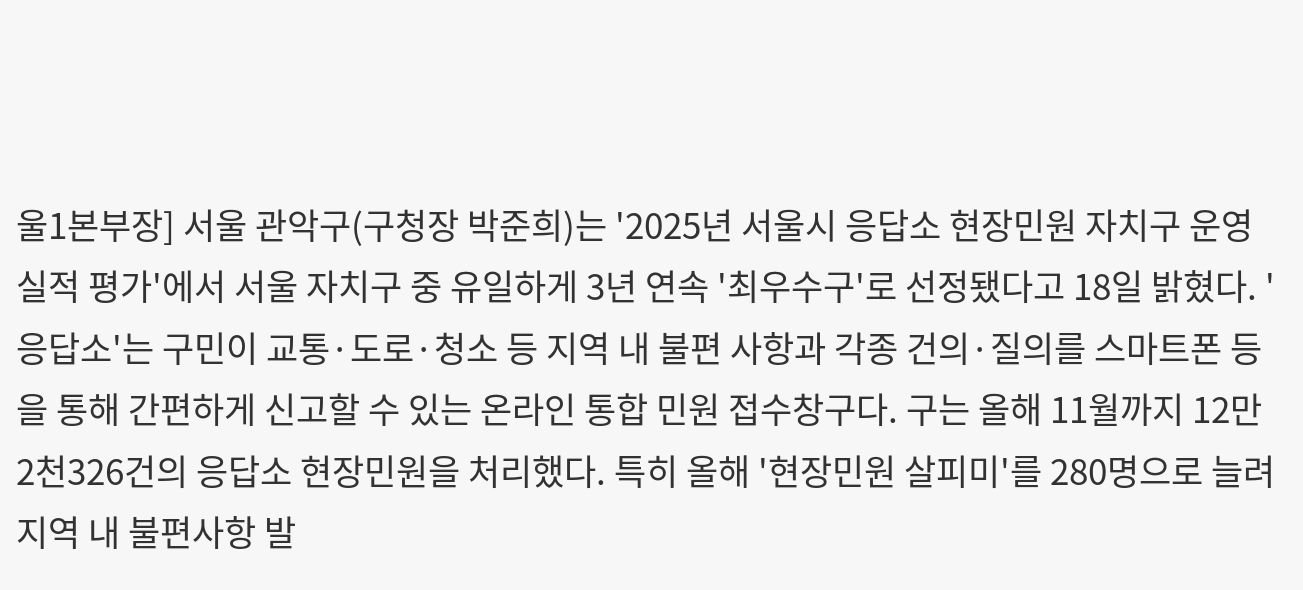울1본부장] 서울 관악구(구청장 박준희)는 '2025년 서울시 응답소 현장민원 자치구 운영 실적 평가'에서 서울 자치구 중 유일하게 3년 연속 '최우수구'로 선정됐다고 18일 밝혔다. '응답소'는 구민이 교통·도로·청소 등 지역 내 불편 사항과 각종 건의·질의를 스마트폰 등을 통해 간편하게 신고할 수 있는 온라인 통합 민원 접수창구다. 구는 올해 11월까지 12만2천326건의 응답소 현장민원을 처리했다. 특히 올해 '현장민원 살피미'를 280명으로 늘려 지역 내 불편사항 발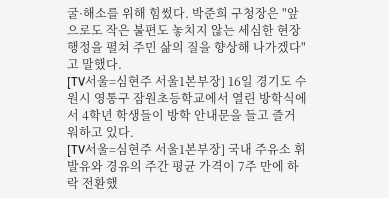굴·해소를 위해 힘썼다. 박준희 구청장은 "앞으로도 작은 불편도 놓치지 않는 세심한 현장 행정을 펼쳐 주민 삶의 질을 향상해 나가겠다"고 말했다.
[TV서울=심현주 서울1본부장] 16일 경기도 수원시 영통구 잠원초등학교에서 열린 방학식에서 4학년 학생들이 방학 안내문을 들고 즐거워하고 있다.
[TV서울=심현주 서울1본부장] 국내 주유소 휘발유와 경유의 주간 평균 가격이 7주 만에 하락 전환했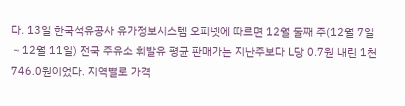다. 13일 한국석유공사 유가정보시스템 오피넷에 따르면 12월 둘째 주(12월 7일∼12월 11일) 전국 주유소 휘발유 평균 판매가는 지난주보다 L당 0.7원 내린 1천746.0원이었다. 지역별로 가격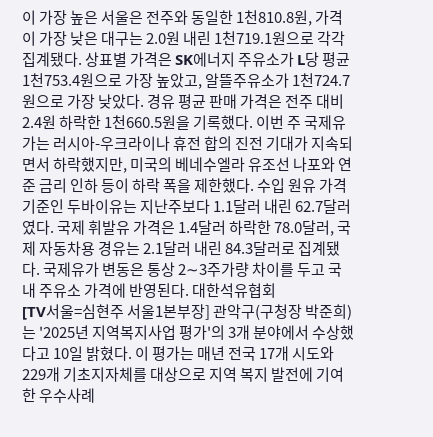이 가장 높은 서울은 전주와 동일한 1천810.8원, 가격이 가장 낮은 대구는 2.0원 내린 1천719.1원으로 각각 집계됐다. 상표별 가격은 SK에너지 주유소가 L당 평균 1천753.4원으로 가장 높았고, 알뜰주유소가 1천724.7원으로 가장 낮았다. 경유 평균 판매 가격은 전주 대비 2.4원 하락한 1천660.5원을 기록했다. 이번 주 국제유가는 러시아-우크라이나 휴전 합의 진전 기대가 지속되면서 하락했지만, 미국의 베네수엘라 유조선 나포와 연준 금리 인하 등이 하락 폭을 제한했다. 수입 원유 가격 기준인 두바이유는 지난주보다 1.1달러 내린 62.7달러였다. 국제 휘발유 가격은 1.4달러 하락한 78.0달러, 국제 자동차용 경유는 2.1달러 내린 84.3달러로 집계됐다. 국제유가 변동은 통상 2∼3주가량 차이를 두고 국내 주유소 가격에 반영된다. 대한석유협회
[TV서울=심현주 서울1본부장] 관악구(구청장 박준희)는 '2025년 지역복지사업 평가'의 3개 분야에서 수상했다고 10일 밝혔다. 이 평가는 매년 전국 17개 시도와 229개 기초지자체를 대상으로 지역 복지 발전에 기여한 우수사례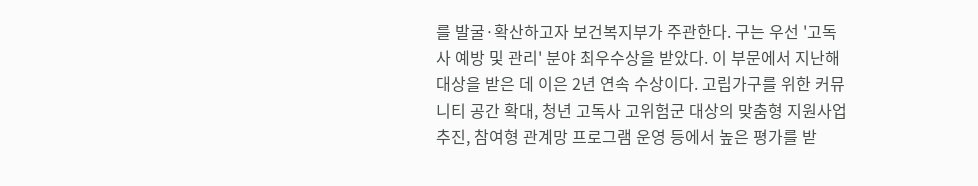를 발굴·확산하고자 보건복지부가 주관한다. 구는 우선 '고독사 예방 및 관리' 분야 최우수상을 받았다. 이 부문에서 지난해 대상을 받은 데 이은 2년 연속 수상이다. 고립가구를 위한 커뮤니티 공간 확대, 청년 고독사 고위험군 대상의 맞춤형 지원사업 추진, 참여형 관계망 프로그램 운영 등에서 높은 평가를 받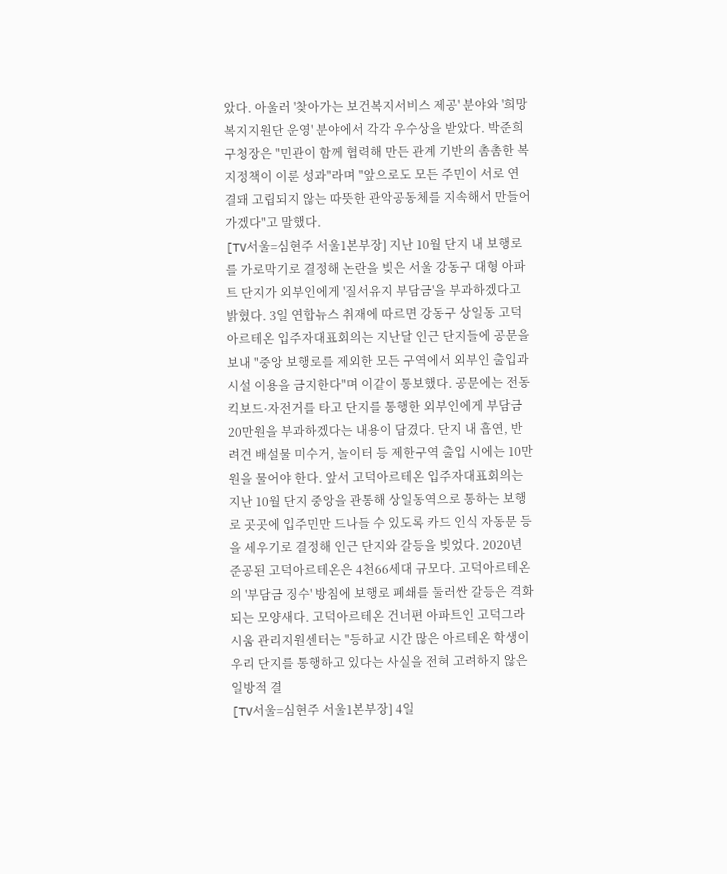았다. 아울러 '찾아가는 보건복지서비스 제공' 분야와 '희망복지지원단 운영' 분야에서 각각 우수상을 받았다. 박준희 구청장은 "민관이 함께 협력해 만든 관계 기반의 촘촘한 복지정책이 이룬 성과"라며 "앞으로도 모든 주민이 서로 연결돼 고립되지 않는 따뜻한 관악공동체를 지속해서 만들어가겠다"고 말했다.
[TV서울=심현주 서울1본부장] 지난 10월 단지 내 보행로를 가로막기로 결정해 논란을 빚은 서울 강동구 대형 아파트 단지가 외부인에게 '질서유지 부담금'을 부과하겠다고 밝혔다. 3일 연합뉴스 취재에 따르면 강동구 상일동 고덕아르테온 입주자대표회의는 지난달 인근 단지들에 공문을 보내 "중앙 보행로를 제외한 모든 구역에서 외부인 출입과 시설 이용을 금지한다"며 이같이 통보했다. 공문에는 전동 킥보드·자전거를 타고 단지를 통행한 외부인에게 부담금 20만원을 부과하겠다는 내용이 담겼다. 단지 내 흡연, 반려견 배설물 미수거, 놀이터 등 제한구역 출입 시에는 10만원을 물어야 한다. 앞서 고덕아르테온 입주자대표회의는 지난 10월 단지 중앙을 관통해 상일동역으로 통하는 보행로 곳곳에 입주민만 드나들 수 있도록 카드 인식 자동문 등을 세우기로 결정해 인근 단지와 갈등을 빚었다. 2020년 준공된 고덕아르테온은 4천66세대 규모다. 고덕아르테온의 '부담금 징수' 방침에 보행로 폐쇄를 둘러싼 갈등은 격화되는 모양새다. 고덕아르테온 건너편 아파트인 고덕그라시움 관리지원센터는 "등하교 시간 많은 아르테온 학생이 우리 단지를 통행하고 있다는 사실을 전혀 고려하지 않은 일방적 결
[TV서울=심현주 서울1본부장] 4일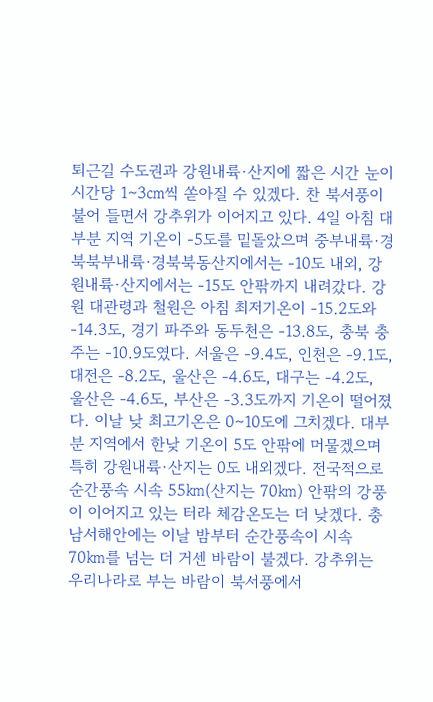퇴근길 수도권과 강원내륙·산지에 짧은 시간 눈이 시간당 1∼3㎝씩 쏟아질 수 있겠다. 찬 북서풍이 불어 들면서 강추위가 이어지고 있다. 4일 아침 대부분 지역 기온이 -5도를 밑돌았으며 중부내륙·경북북부내륙·경북북동산지에서는 -10도 내외, 강원내륙·산지에서는 -15도 안팎까지 내려갔다. 강원 대관령과 철원은 아침 최저기온이 -15.2도와 -14.3도, 경기 파주와 동두천은 -13.8도, 충북 충주는 -10.9도였다. 서울은 -9.4도, 인천은 -9.1도, 대전은 -8.2도, 울산은 -4.6도, 대구는 -4.2도, 울산은 -4.6도, 부산은 -3.3도까지 기온이 떨어졌다. 이날 낮 최고기온은 0∼10도에 그치겠다. 대부분 지역에서 한낮 기온이 5도 안팎에 머물겠으며 특히 강원내륙·산지는 0도 내외겠다. 전국적으로 순간풍속 시속 55㎞(산지는 70㎞) 안팎의 강풍이 이어지고 있는 터라 체감온도는 더 낮겠다. 충남서해안에는 이날 밤부터 순간풍속이 시속 70㎞를 넘는 더 거센 바람이 불겠다. 강추위는 우리나라로 부는 바람이 북서풍에서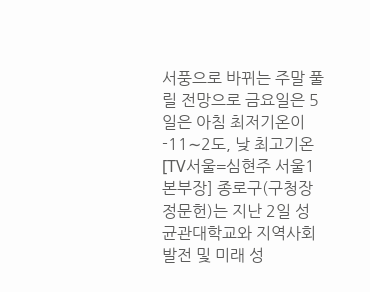서풍으로 바뀌는 주말 풀릴 전망으로 금요일은 5일은 아침 최저기온이 -11∼2도, 낮 최고기온
[TV서울=심현주 서울1본부장] 종로구(구청장 정문헌)는 지난 2일 성균관대학교와 지역사회 발전 및 미래 성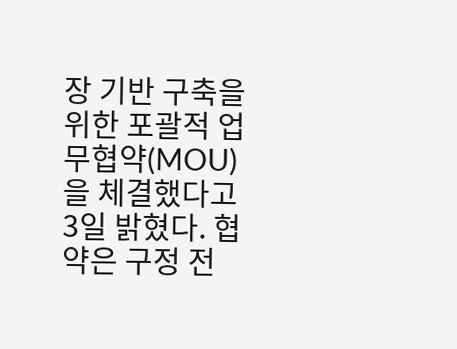장 기반 구축을 위한 포괄적 업무협약(MOU)을 체결했다고 3일 밝혔다. 협약은 구정 전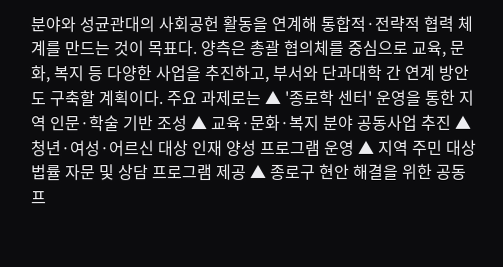분야와 성균관대의 사회공헌 활동을 연계해 통합적·전략적 협력 체계를 만드는 것이 목표다. 양측은 총괄 협의체를 중심으로 교육, 문화, 복지 등 다양한 사업을 추진하고, 부서와 단과대학 간 연계 방안도 구축할 계획이다. 주요 과제로는 ▲ '종로학 센터' 운영을 통한 지역 인문·학술 기반 조성 ▲ 교육·문화·복지 분야 공동사업 추진 ▲ 청년·여성·어르신 대상 인재 양성 프로그램 운영 ▲ 지역 주민 대상 법률 자문 및 상담 프로그램 제공 ▲ 종로구 현안 해결을 위한 공동 프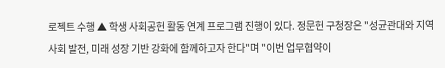로젝트 수행 ▲ 학생 사회공헌 활동 연계 프로그램 진행이 있다. 정문헌 구청장은 "성균관대와 지역사회 발전, 미래 성장 기반 강화에 함께하고자 한다"며 "이번 업무협약이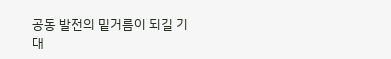공동 발전의 밑거름이 되길 기대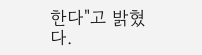한다"고 밝혔다.